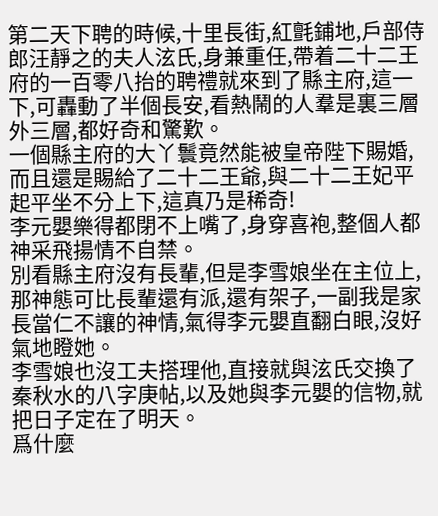第二天下聘的時候,十里長街,紅氈鋪地,戶部侍郎汪靜之的夫人泫氏,身兼重任,帶着二十二王府的一百零八抬的聘禮就來到了縣主府,這一下,可轟動了半個長安,看熱鬧的人羣是裏三層外三層,都好奇和驚歎。
一個縣主府的大丫鬟竟然能被皇帝陛下賜婚,而且還是賜給了二十二王爺,與二十二王妃平起平坐不分上下,這真乃是稀奇!
李元嬰樂得都閉不上嘴了,身穿喜袍,整個人都神采飛揚情不自禁。
別看縣主府沒有長輩,但是李雪娘坐在主位上,那神態可比長輩還有派,還有架子,一副我是家長當仁不讓的神情,氣得李元嬰直翻白眼,沒好氣地瞪她。
李雪娘也沒工夫搭理他,直接就與泫氏交換了秦秋水的八字庚帖,以及她與李元嬰的信物,就把日子定在了明天。
爲什麼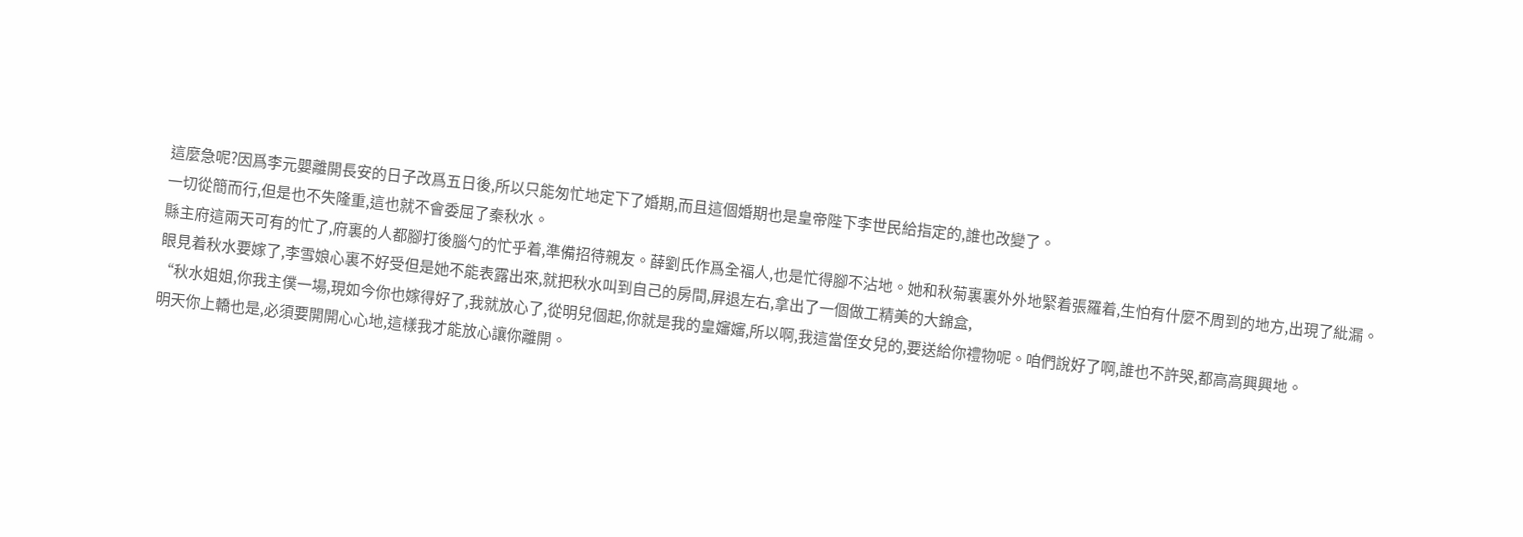這麼急呢?因爲李元嬰離開長安的日子改爲五日後,所以只能匆忙地定下了婚期,而且這個婚期也是皇帝陛下李世民給指定的,誰也改變了。
一切從簡而行,但是也不失隆重,這也就不會委屈了秦秋水。
縣主府這兩天可有的忙了,府裏的人都腳打後腦勺的忙乎着,準備招待親友。薛劉氏作爲全福人,也是忙得腳不沾地。她和秋菊裏裏外外地緊着張羅着,生怕有什麼不周到的地方,出現了紕漏。
眼見着秋水要嫁了,李雪娘心裏不好受但是她不能表露出來,就把秋水叫到自己的房間,屛退左右,拿出了一個做工精美的大錦盒,
“秋水姐姐,你我主僕一場,現如今你也嫁得好了,我就放心了,從明兒個起,你就是我的皇嬸嬸,所以啊,我這當侄女兒的,要送給你禮物呢。咱們說好了啊,誰也不許哭,都高高興興地。
明天你上轎也是,必須要開開心心地,這樣我才能放心讓你離開。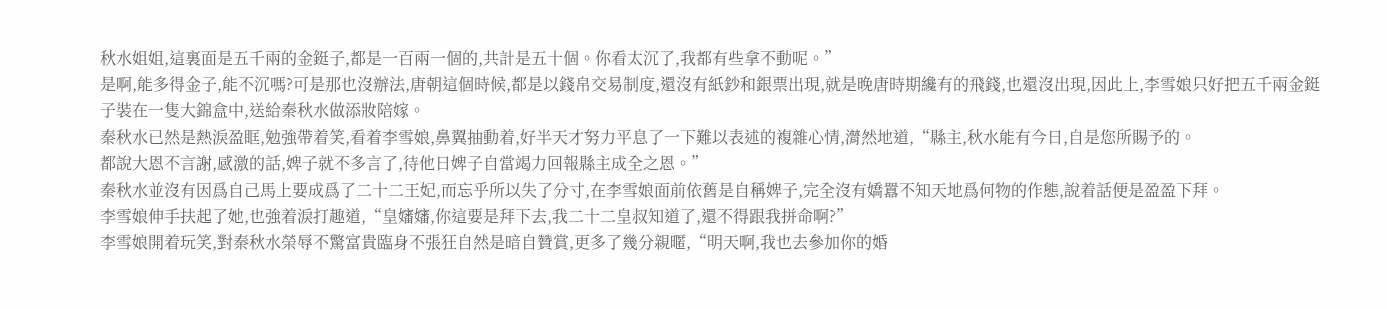秋水姐姐,這裏面是五千兩的金鋌子,都是一百兩一個的,共計是五十個。你看太沉了,我都有些拿不動呢。”
是啊,能多得金子,能不沉嗎?可是那也沒辦法,唐朝這個時候,都是以錢帛交易制度,還沒有紙鈔和銀票出現,就是晚唐時期纔有的飛錢,也還沒出現,因此上,李雪娘只好把五千兩金鋌子裝在一隻大錦盒中,送給秦秋水做添妝陪嫁。
秦秋水已然是熱淚盈眶,勉強帶着笑,看着李雪娘,鼻翼抽動着,好半天才努力平息了一下難以表述的複雜心情,潸然地道,“縣主,秋水能有今日,自是您所賜予的。
都說大恩不言謝,感激的話,婢子就不多言了,待他日婢子自當竭力回報縣主成全之恩。”
秦秋水並沒有因爲自己馬上要成爲了二十二王妃,而忘乎所以失了分寸,在李雪娘面前依舊是自稱婢子,完全沒有嬌囂不知天地爲何物的作態,說着話便是盈盈下拜。
李雪娘伸手扶起了她,也強着淚打趣道,“皇嬸嬸,你這要是拜下去,我二十二皇叔知道了,還不得跟我拼命啊?”
李雪娘開着玩笑,對秦秋水榮辱不驚富貴臨身不張狂自然是暗自贊賞,更多了幾分親暱,“明天啊,我也去參加你的婚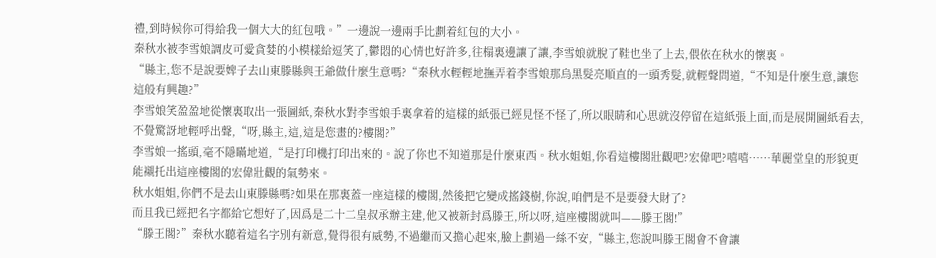禮,到時候你可得給我一個大大的紅包哦。”一邊說一邊兩手比劃着紅包的大小。
秦秋水被李雪娘調皮可愛貪婪的小模樣給逗笑了,鬱悶的心情也好許多,往榻裏邊讓了讓,李雪娘就脫了鞋也坐了上去,偎依在秋水的懷裏。
“縣主,您不是說要婢子去山東滕縣與王爺做什麼生意嗎?“秦秋水輕輕地撫弄着李雪娘那烏黑髮亮順直的一頭秀髮,就輕聲問道,“不知是什麼生意,讓您這般有興趣?”
李雪娘笑盈盈地從懷裏取出一張圖紙,秦秋水對李雪娘手裏拿着的這樣的紙張已經見怪不怪了,所以眼睛和心思就沒停留在這紙張上面,而是展開圖紙看去,不覺驚訝地輕呼出聲,“呀,縣主,這,這是您畫的?樓閣?”
李雪娘一搖頭,毫不隱瞞地道,“是打印機打印出來的。說了你也不知道那是什麼東西。秋水姐姐,你看這樓閣壯觀吧?宏偉吧?嘻嘻……華麗堂皇的形貌更能襯托出這座樓閣的宏偉壯觀的氣勢來。
秋水姐姐,你們不是去山東滕縣嗎?如果在那裏蓋一座這樣的樓閣,然後把它變成搖錢樹,你說,咱們是不是要發大財了?
而且我已經把名字都給它想好了,因爲是二十二皇叔承辦主建,他又被新封爲滕王,所以呀,這座樓閣就叫——滕王閣!”
“滕王閣?”秦秋水聽着這名字別有新意,覺得很有威勢,不過繼而又擔心起來,臉上劃過一絲不安,“縣主,您說叫滕王閣會不會讓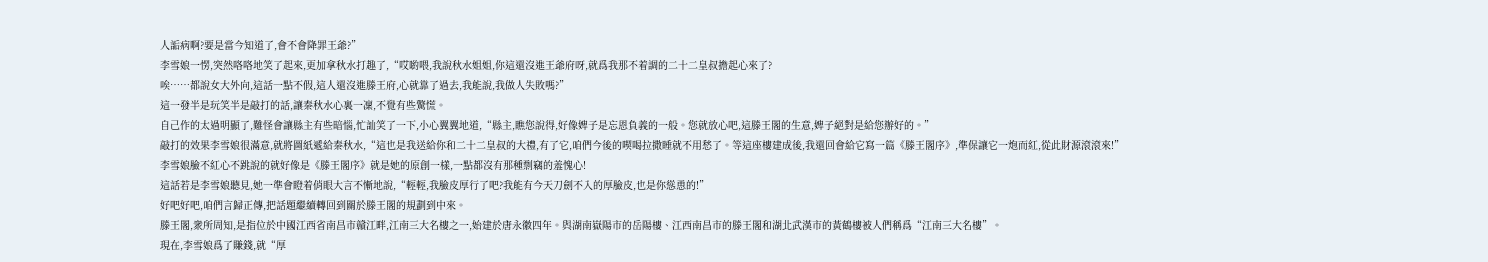人詬病啊?要是當今知道了,會不會降罪王爺?”
李雪娘一愣,突然咯咯地笑了起來,更加拿秋水打趣了,“哎喲喂,我說秋水姐姐,你這還沒進王爺府呀,就爲我那不着調的二十二皇叔擔起心來了?
唉……都說女大外向,這話一點不假,這人還沒進滕王府,心就靠了過去,我能說,我做人失敗嗎?”
這一發半是玩笑半是敲打的話,讓秦秋水心裏一凜,不覺有些驚慌。
自己作的太過明顯了,難怪會讓縣主有些暗惱,忙訕笑了一下,小心翼翼地道,“縣主,瞧您說得,好像婢子是忘恩負義的一般。您就放心吧,這滕王閣的生意,婢子絕對是給您辦好的。”
敲打的效果李雪娘很滿意,就將圖紙遞給秦秋水,“這也是我送給你和二十二皇叔的大禮,有了它,咱們今後的喫喝拉撒睡就不用愁了。等這座樓建成後,我還回會給它寫一篇《滕王閣序》,準保讓它一炮而紅,從此財源滾滾來!”
李雪娘臉不紅心不跳說的就好像是《滕王閣序》就是她的原創一樣,一點都沒有那種剽竊的羞愧心!
這話若是李雪娘聽見,她一準會瞪着俏眼大言不慚地說,“輕輕,我臉皮厚行了吧?我能有今天刀劍不入的厚臉皮,也是你慫恿的!”
好吧好吧,咱們言歸正傳,把話題繼續轉回到關於滕王閣的規劃到中來。
滕王閣,衆所周知,是指位於中國江西省南昌市贛江畔,江南三大名樓之一,始建於唐永徽四年。與湖南嶽陽市的岳陽樓、江西南昌市的滕王閣和湖北武漢市的黃鶴樓被人們稱爲“江南三大名樓”。
現在,李雪娘爲了賺錢,就“厚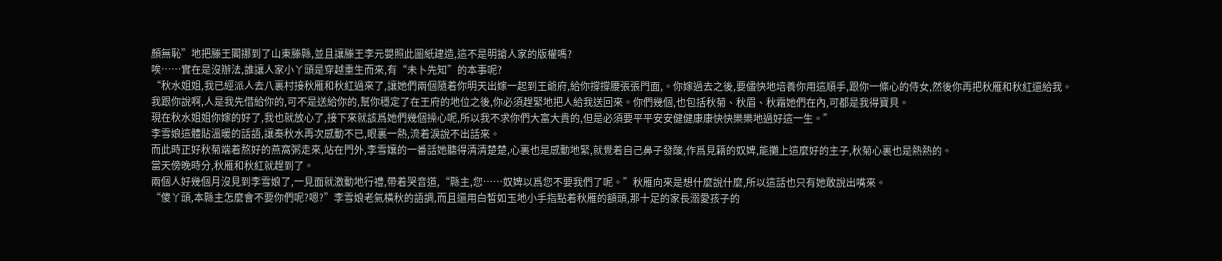顏無恥”地把滕王閣挪到了山東滕縣,並且讓滕王李元嬰照此圖紙建造,這不是明搶人家的版權嗎?
唉……實在是沒辦法,誰讓人家小丫頭是穿越重生而來,有“未卜先知”的本事呢?
“秋水姐姐,我已經派人去八裏村接秋雁和秋紅過來了,讓她們兩個隨着你明天出嫁一起到王爺府,給你撐撐腰張張門面,。你嫁過去之後,要儘快地培養你用這順手,跟你一條心的侍女,然後你再把秋雁和秋紅還給我。
我跟你說啊,人是我先借給你的,可不是送給你的,幫你穩定了在王府的地位之後,你必須趕緊地把人給我送回來。你們幾個,也包括秋菊、秋眉、秋霜她們在內,可都是我得寶貝。
現在秋水姐姐你嫁的好了,我也就放心了,接下來就該爲她們幾個操心呢,所以我不求你們大富大貴的,但是必須要平平安安健健康康快快樂樂地過好這一生。”
李雪娘這體貼溫暖的話語,讓秦秋水再次感動不已,眼裏一熱,流着淚說不出話來。
而此時正好秋菊端着熬好的燕窩粥走來,站在門外,李雪孃的一番話她聽得清清楚楚,心裏也是感動地緊,就覺着自己鼻子發酸,作爲見籍的奴婢,能攤上這麼好的主子,秋菊心裏也是熱熱的。
當天傍晚時分,秋雁和秋紅就趕到了。
兩個人好幾個月沒見到李雪娘了,一見面就激動地行禮,帶着哭音道,“縣主,您……奴婢以爲您不要我們了呢。”秋雁向來是想什麼說什麼,所以這話也只有她敢說出嘴來。
“傻丫頭,本縣主怎麼會不要你們呢?嗯?”李雪娘老氣橫秋的語調,而且還用白皙如玉地小手指點着秋雁的額頭,那十足的家長溺愛孩子的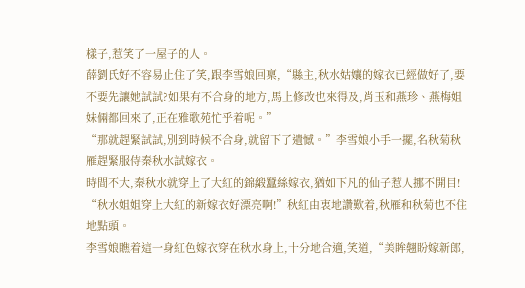樣子,惹笑了一屋子的人。
薛劉氏好不容易止住了笑,跟李雪娘回稟,“縣主,秋水姑孃的嫁衣已經做好了,要不要先讓她試試?如果有不合身的地方,馬上修改也來得及,肖玉和燕珍、燕梅姐妹倆都回來了,正在雅歌苑忙乎着呢。”
“那就趕緊試試,別到時候不合身,就留下了遺憾。”李雪娘小手一擺,名秋菊秋雁趕緊服侍秦秋水試嫁衣。
時間不大,秦秋水就穿上了大紅的錦緞蠶絲嫁衣,猶如下凡的仙子惹人挪不開目!
“秋水姐姐穿上大紅的新嫁衣好漂亮啊!”秋紅由衷地讚歎着,秋雁和秋菊也不住地點頭。
李雪娘瞧着這一身紅色嫁衣穿在秋水身上,十分地合適,笑道,“美眸翹盼嫁新郎,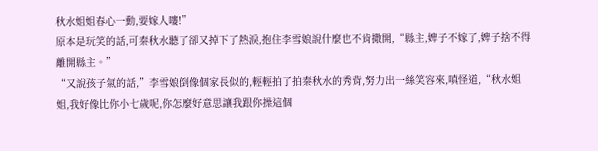秋水姐姐春心一動,要嫁人嘍!”
原本是玩笑的話,可秦秋水聽了卻又掉下了熱淚,抱住李雪娘說什麼也不肯撒開,“縣主,婢子不嫁了,婢子捨不得離開縣主。”
“又說孩子氣的話,”李雪娘倒像個家長似的,輕輕拍了拍秦秋水的秀背,努力出一絲笑容來,嗔怪道,“秋水姐姐,我好像比你小七歲呢,你怎麼好意思讓我跟你操這個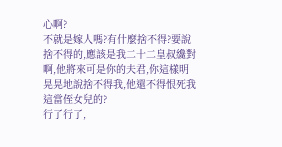心啊?
不就是嫁人嗎?有什麼捨不得?要說捨不得的,應該是我二十二皇叔纔對啊,他將來可是你的夫君,你這樣明晃晃地說捨不得我,他還不得恨死我這當侄女兒的?
行了行了,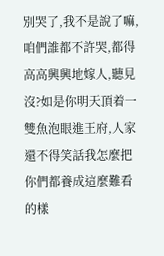別哭了,我不是說了嘛,咱們誰都不許哭,都得高高興興地嫁人,聽見沒?如是你明天頂着一雙魚泡眼進王府,人家還不得笑話我怎麼把你們都養成這麼難看的樣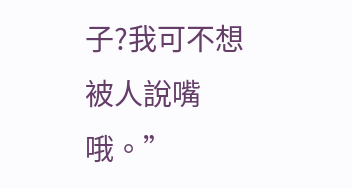子?我可不想被人說嘴哦。”